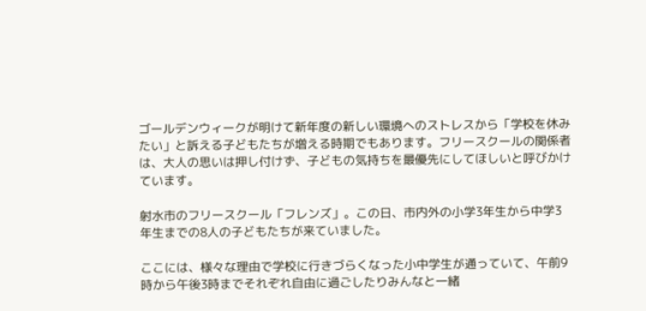ゴールデンウィークが明けて新年度の新しい環境へのストレスから「学校を休みたい」と訴える子どもたちが増える時期でもあります。フリースクールの関係者は、大人の思いは押し付けず、子どもの気持ちを最優先にしてほしいと呼びかけています。

射水市のフリースクール「フレンズ」。この日、市内外の小学3年生から中学3年生までの8人の子どもたちが来ていました。

ここには、様々な理由で学校に行きづらくなった小中学生が通っていて、午前9時から午後3時までそれぞれ自由に過ごしたりみんなと一緒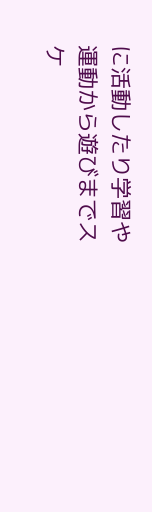に活動したり学習や運動から遊びまでスケ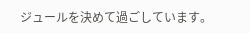ジュールを決めて過ごしています。